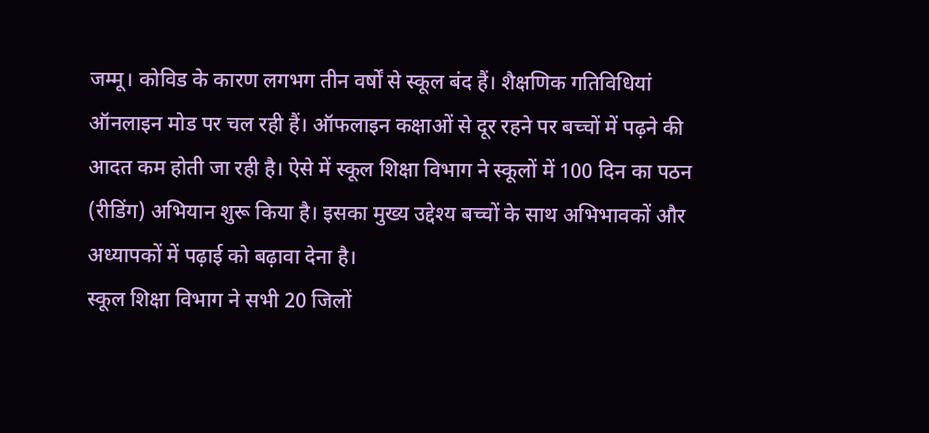जम्मू। कोविड के कारण लगभग तीन वर्षों से स्कूल बंद हैं। शैक्षणिक गतिविधियां ऑनलाइन मोड पर चल रही हैं। ऑफलाइन कक्षाओं से दूर रहने पर बच्चों में पढ़ने की आदत कम होती जा रही है। ऐसे में स्कूल शिक्षा विभाग ने स्कूलों में 100 दिन का पठन (रीडिंग) अभियान शुरू किया है। इसका मुख्य उद्देश्य बच्चों के साथ अभिभावकों और अध्यापकों में पढ़ाई को बढ़ावा देना है।
स्कूल शिक्षा विभाग ने सभी 20 जिलों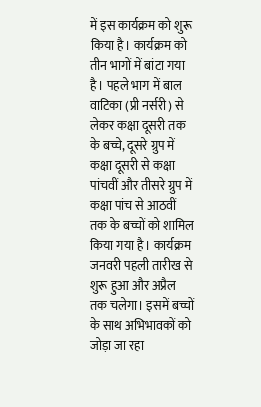में इस कार्यक्रम को शुरू किया है। कार्यक्रम को तीन भागों में बांटा गया है। पहले भाग में बाल वाटिका (प्री नर्सरी) से लेकर कक्षा दूसरी तक के बच्चे, दूसरे ग्रुप में कक्षा दूसरी से कक्षा पांचवीं और तीसरे ग्रुप में कक्षा पांच से आठवीं तक के बच्चों को शामिल किया गया है। कार्यक्रम जनवरी पहली तारीख से शुरू हुआ और अप्रैल तक चलेगा। इसमें बच्चों के साथ अभिभावकों को जोड़ा जा रहा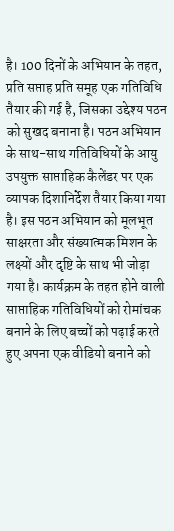है। 100 दिनों के अभियान के तहत, प्रति सप्ताह प्रति समूह एक गतिविधि तैयार की गई है, जिसका उद्देश्य पठन को सुखद बनाना है। पठन अभियान के साथ-साथ गतिविधियों के आयु उपयुक्त साप्ताहिक कैलेंडर पर एक व्यापक दिशानिर्देश तैयार किया गया है। इस पठन अभियान को मूलभूत साक्षरता और संख्यात्मक मिशन के लक्ष्यों और दृष्टि के साथ भी जोड़ा गया है। कार्यक्रम के तहत होने वाली साप्ताहिक गतिविधियों को रोमांचक बनाने के लिए बच्चों को पढ़ाई करते हुए अपना एक वीडियो बनाने को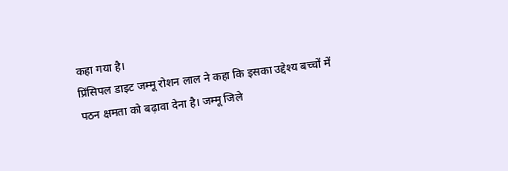कहा गया है।
प्रिंसिपल डाइट जम्मू रोशन लाल ने कहा कि इसका उद्देश्य बच्चों में पठन क्षमता को बढ़ावा देना है। जम्मू जिले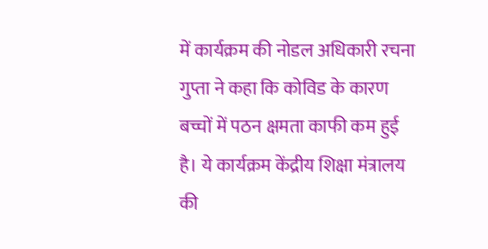में कार्यक्रम की नोडल अधिकारी रचना गुप्ता ने कहा कि कोविड के कारण बच्चों में पठन क्षमता काफी कम हुई है। ये कार्यक्रम केंद्रीय शिक्षा मंत्रालय की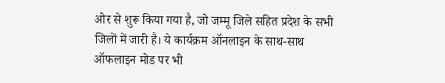ओर से शुरू किया गया है, जो जम्मू जिले सहित प्रदेश के सभी जिलों में जारी है। ये कार्यक्रम ऑनलाइन के साथ-साथ ऑफलाइन मोड पर भी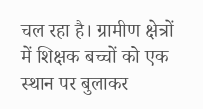चल रहा है। ग्रामीण क्षेत्रों में शिक्षक बच्चों को एक स्थान पर बुलाकर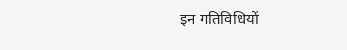इन गतिविधियों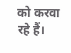को करवा रहे हैं।